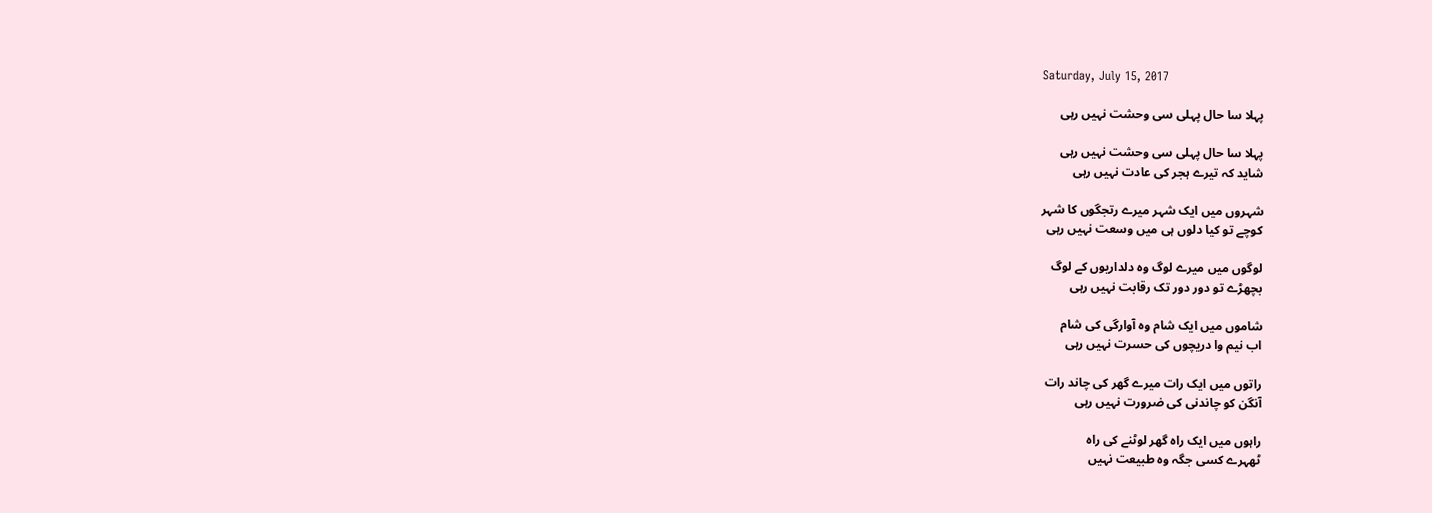Saturday, July 15, 2017

پہلا سا حال پہلی سی وحشت نہیں رہی

پہلا سا حال پہلی سی وحشت نہیں رہی
شاید کہ تیرے ہجر کی عادت نہیں رہی

شہروں میں ایک شہر میرے رتجگوں کا شہر
کوچے تو کیا دلوں ہی میں وسعت نہیں رہی

لوگوں میں میرے لوگ وہ دلداریوں کے لوگ
بچھڑے تو دور دور تک رقابت نہیں رہی

شاموں میں ایک شام وہ آوارگی کی شام
اب نیم وا دریچوں کی حسرت نہیں رہی

راتوں میں ایک رات میرے گھر کی چاند رات
آنگن کو چاندنی کی ضرورت نہیں رہی

راہوں میں ایک راہ گھر لوٹنے کی راہ
ٹھہرے کسی جگہ وہ طبیعت نہیں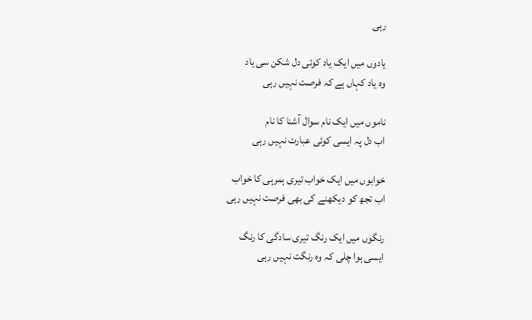رہی

یادوں میں ایک یاد کوئی دل شکن سی یاد
وہ یاد کہاں ہے کہ فرصت نہیں رہی

ناموں میں ایک نام سوال آشنا کا نام
اب دل پہ ایسی کوئی عبارت نہیں رہی

خوابوں میں ایک خواب تیری ہمرہی کا خواب
اب تجھ کو دیکھنے کی بھی فرصت نہیں رہی

رنگوں میں ایک رنگ تیری سادگی کا رنگ
ایسی ہوا چلی کہ وہ رنگت نہیں رہی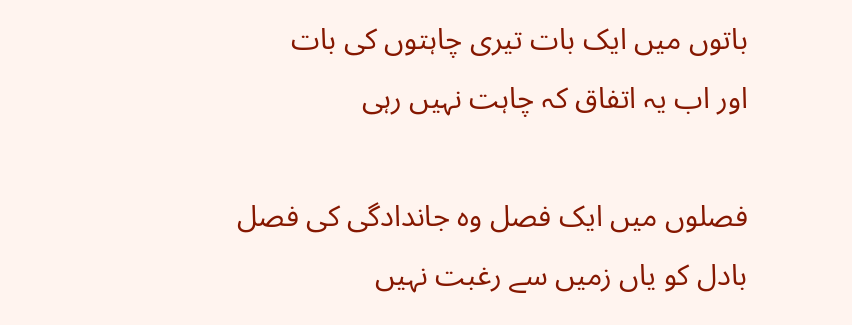باتوں میں ایک بات تیری چاہتوں کی بات
اور اب یہ اتفاق کہ چاہت نہیں رہی

فصلوں میں ایک فصل وہ جاندادگی کی فصل
بادل کو یاں زمیں سے رغبت نہیں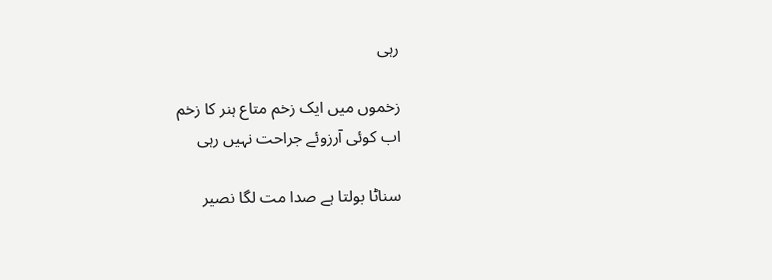رہی

زخموں میں ایک زخم متاع ہنر کا زخم
اب کوئی آرزوئے جراحت نہیں رہی

سناٹا بولتا ہے صدا مت لگا نصیر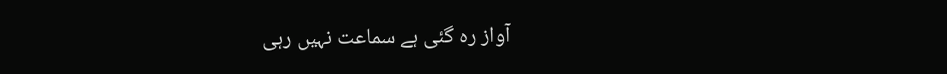آواز رہ گئی ہے سماعت نہیں رہی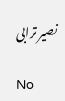نصیر ترابی

No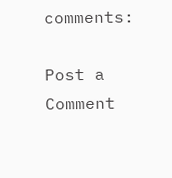comments:

Post a Comment